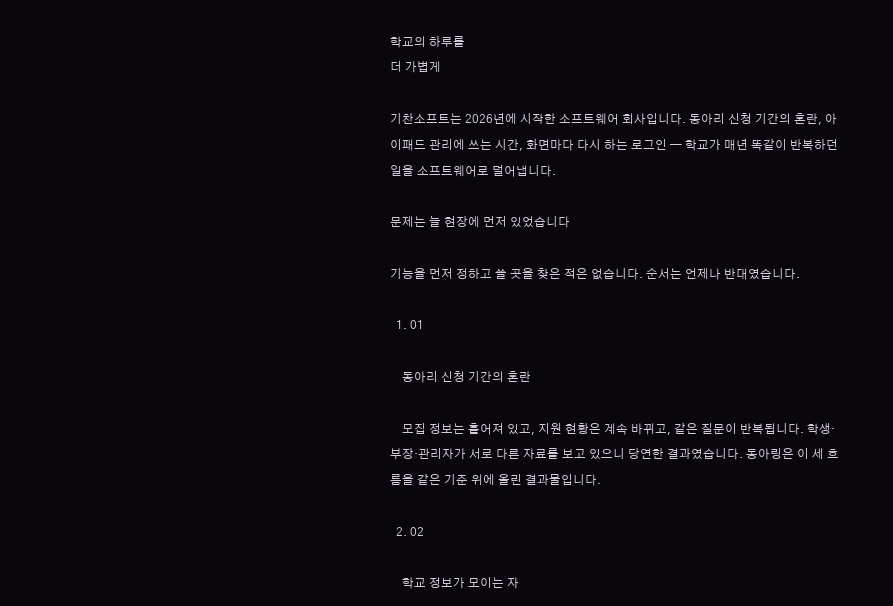학교의 하루를
더 가볍게

기찬소프트는 2026년에 시작한 소프트웨어 회사입니다. 동아리 신청 기간의 혼란, 아이패드 관리에 쓰는 시간, 화면마다 다시 하는 로그인 — 학교가 매년 똑같이 반복하던 일을 소프트웨어로 덜어냅니다.

문제는 늘 현장에 먼저 있었습니다

기능을 먼저 정하고 쓸 곳을 찾은 적은 없습니다. 순서는 언제나 반대였습니다.

  1. 01

    동아리 신청 기간의 혼란

    모집 정보는 흩어져 있고, 지원 현황은 계속 바뀌고, 같은 질문이 반복됩니다. 학생·부장·관리자가 서로 다른 자료를 보고 있으니 당연한 결과였습니다. 동아링은 이 세 흐름을 같은 기준 위에 올린 결과물입니다.

  2. 02

    학교 정보가 모이는 자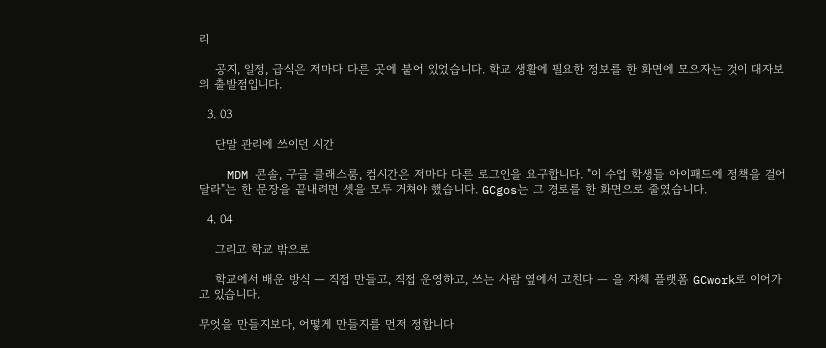리

    공지, 일정, 급식은 저마다 다른 곳에 붙어 있었습니다. 학교 생활에 필요한 정보를 한 화면에 모으자는 것이 대자보의 출발점입니다.

  3. 03

    단말 관리에 쓰이던 시간

    MDM 콘솔, 구글 클래스룸, 컴시간은 저마다 다른 로그인을 요구합니다. "이 수업 학생들 아이패드에 정책을 걸어 달라"는 한 문장을 끝내려면 셋을 모두 거쳐야 했습니다. GCgos는 그 경로를 한 화면으로 줄였습니다.

  4. 04

    그리고 학교 밖으로

    학교에서 배운 방식 — 직접 만들고, 직접 운영하고, 쓰는 사람 옆에서 고친다 — 을 자체 플랫폼 GCwork로 이어가고 있습니다.

무엇을 만들지보다, 어떻게 만들지를 먼저 정합니다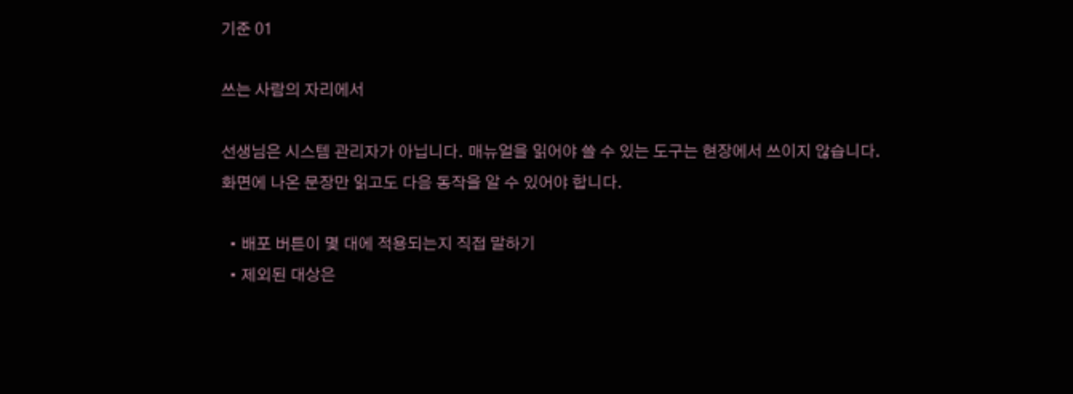기준 01

쓰는 사람의 자리에서

선생님은 시스템 관리자가 아닙니다. 매뉴얼을 읽어야 쓸 수 있는 도구는 현장에서 쓰이지 않습니다. 화면에 나온 문장만 읽고도 다음 동작을 알 수 있어야 합니다.

  • 배포 버튼이 몇 대에 적용되는지 직접 말하기
  • 제외된 대상은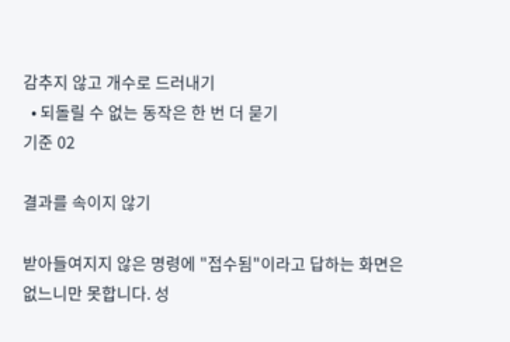감추지 않고 개수로 드러내기
  • 되돌릴 수 없는 동작은 한 번 더 묻기
기준 02

결과를 속이지 않기

받아들여지지 않은 명령에 "접수됨"이라고 답하는 화면은 없느니만 못합니다. 성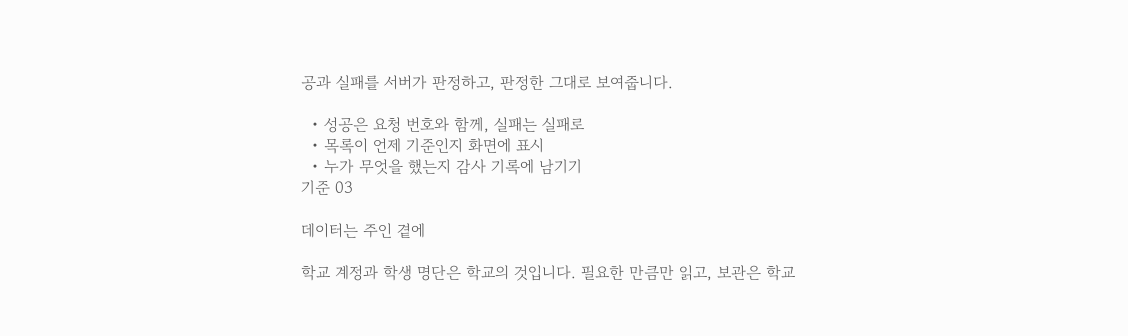공과 실패를 서버가 판정하고, 판정한 그대로 보여줍니다.

  • 성공은 요청 번호와 함께, 실패는 실패로
  • 목록이 언제 기준인지 화면에 표시
  • 누가 무엇을 했는지 감사 기록에 남기기
기준 03

데이터는 주인 곁에

학교 계정과 학생 명단은 학교의 것입니다. 필요한 만큼만 읽고, 보관은 학교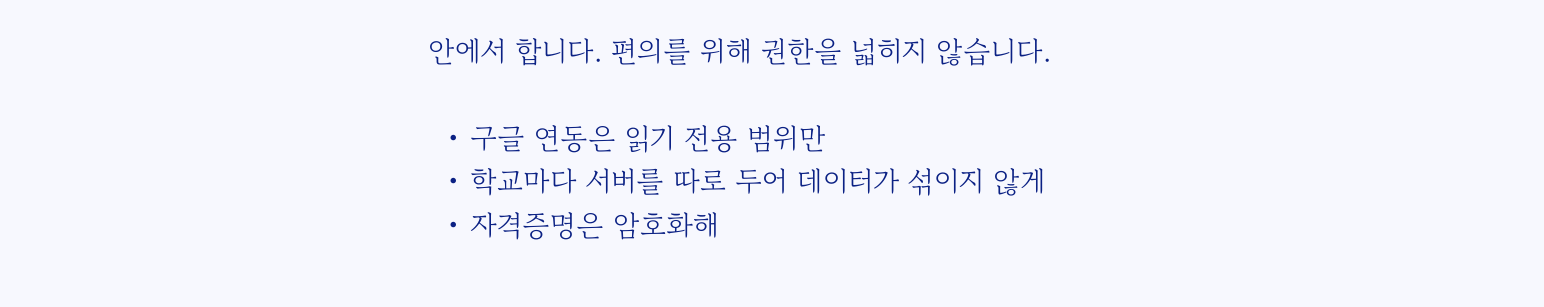안에서 합니다. 편의를 위해 권한을 넓히지 않습니다.

  • 구글 연동은 읽기 전용 범위만
  • 학교마다 서버를 따로 두어 데이터가 섞이지 않게
  • 자격증명은 암호화해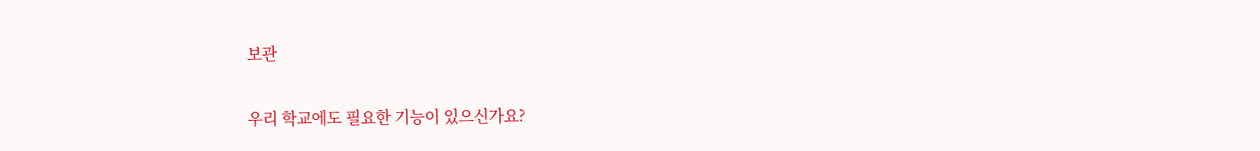보관

우리 학교에도 필요한 기능이 있으신가요?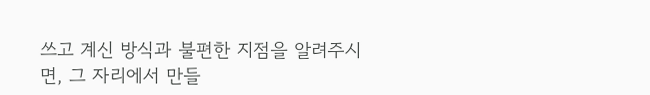쓰고 계신 방식과 불편한 지점을 알려주시면, 그 자리에서 만들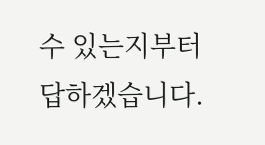수 있는지부터 답하겠습니다.